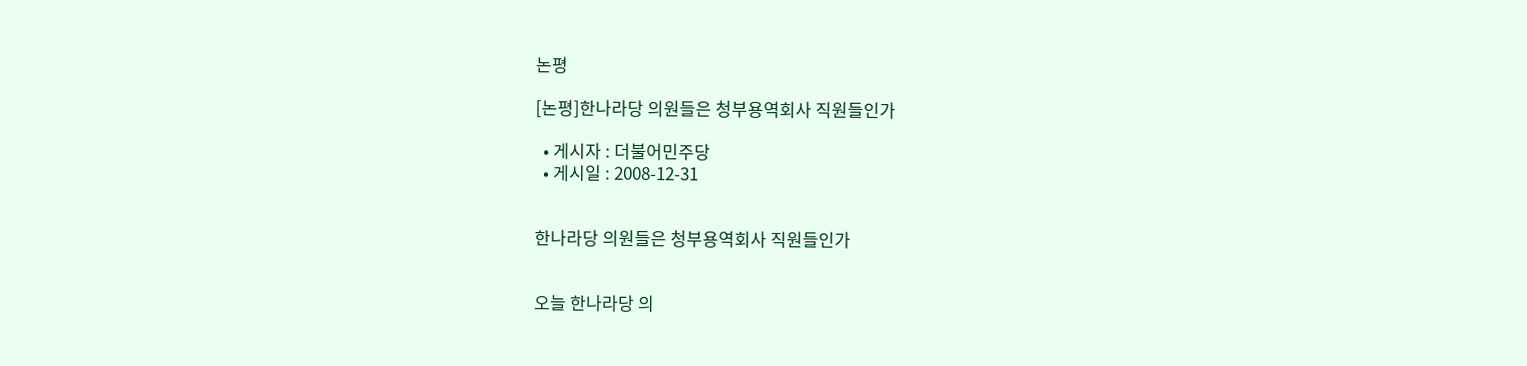논평

[논평]한나라당 의원들은 청부용역회사 직원들인가

  • 게시자 : 더불어민주당
  • 게시일 : 2008-12-31


한나라당 의원들은 청부용역회사 직원들인가


오늘 한나라당 의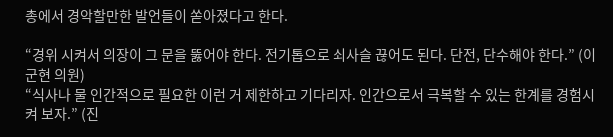총에서 경악할만한 발언들이 쏟아졌다고 한다.

“경위 시켜서 의장이 그 문을 뚫어야 한다. 전기톱으로 쇠사슬 끊어도 된다. 단전, 단수해야 한다.” (이군현 의원)
“식사나 물 인간적으로 필요한 이런 거 제한하고 기다리자. 인간으로서 극복할 수 있는 한계를 경험시켜 보자.” (진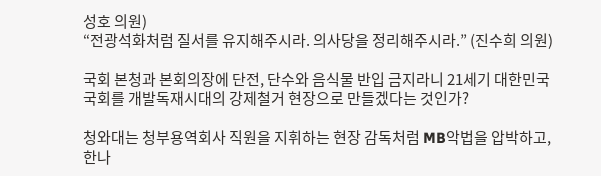성호 의원)
“전광석화처럼 질서를 유지해주시라. 의사당을 정리해주시라.” (진수희 의원)

국회 본청과 본회의장에 단전, 단수와 음식물 반입 금지라니 21세기 대한민국 국회를 개발독재시대의 강제철거 현장으로 만들겠다는 것인가?

청와대는 청부용역회사 직원을 지휘하는 현장 감독처럼 MB악법을 압박하고,
한나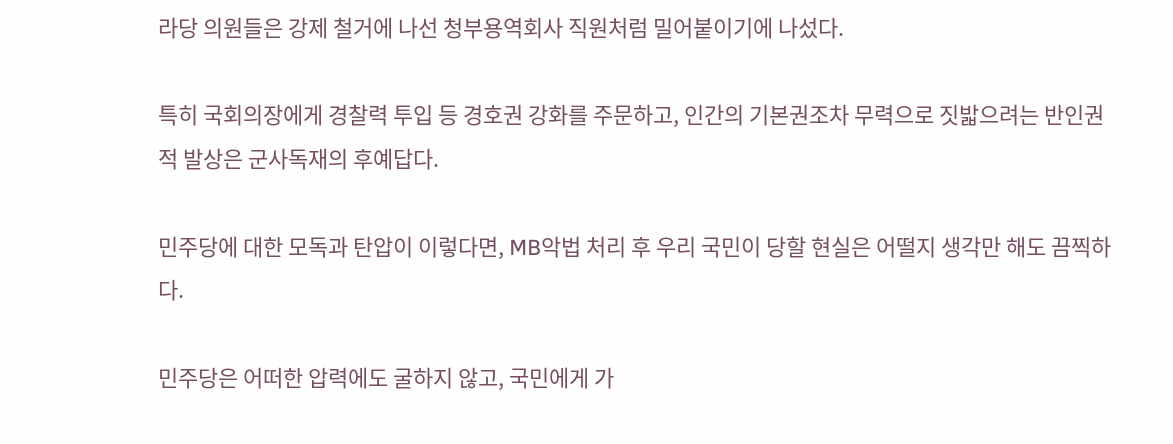라당 의원들은 강제 철거에 나선 청부용역회사 직원처럼 밀어붙이기에 나섰다.

특히 국회의장에게 경찰력 투입 등 경호권 강화를 주문하고, 인간의 기본권조차 무력으로 짓밟으려는 반인권적 발상은 군사독재의 후예답다.

민주당에 대한 모독과 탄압이 이렇다면, MB악법 처리 후 우리 국민이 당할 현실은 어떨지 생각만 해도 끔찍하다.

민주당은 어떠한 압력에도 굴하지 않고, 국민에게 가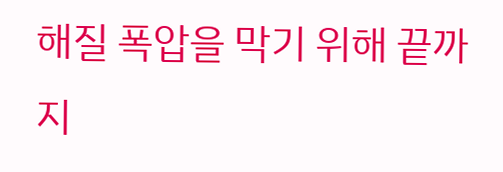해질 폭압을 막기 위해 끝까지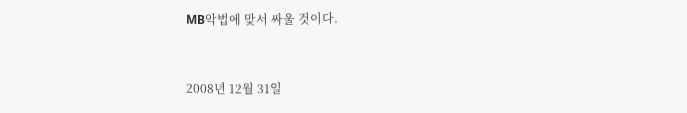MB악법에 맞서 싸울 것이다.


2008년 12월 31일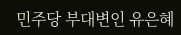민주당 부대변인 유은혜